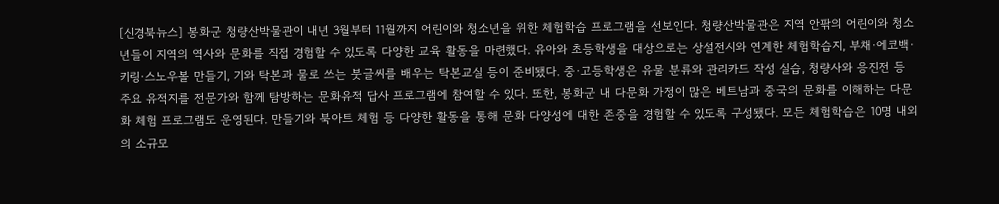[신경북뉴스] 봉화군 청량산박물관이 내년 3월부터 11월까지 어린이와 청소년을 위한 체험학습 프로그램을 선보인다. 청량산박물관은 지역 안팎의 어린이와 청소년들이 지역의 역사와 문화를 직접 경험할 수 있도록 다양한 교육 활동을 마련했다. 유아와 초등학생을 대상으로는 상설전시와 연계한 체험학습지, 부채·에코백·키링·스노우볼 만들기, 기와 탁본과 물로 쓰는 붓글씨를 배우는 탁본교실 등이 준비됐다. 중·고등학생은 유물 분류와 관리카드 작성 실습, 청량사와 응진전 등 주요 유적지를 전문가와 함께 탐방하는 문화유적 답사 프로그램에 참여할 수 있다. 또한, 봉화군 내 다문화 가정이 많은 베트남과 중국의 문화를 이해하는 다문화 체험 프로그램도 운영된다. 만들기와 북아트 체험 등 다양한 활동을 통해 문화 다양성에 대한 존중을 경험할 수 있도록 구성됐다. 모든 체험학습은 10명 내외의 소규모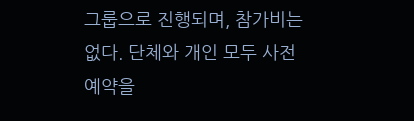그룹으로 진행되며, 참가비는 없다. 단체와 개인 모두 사전 예약을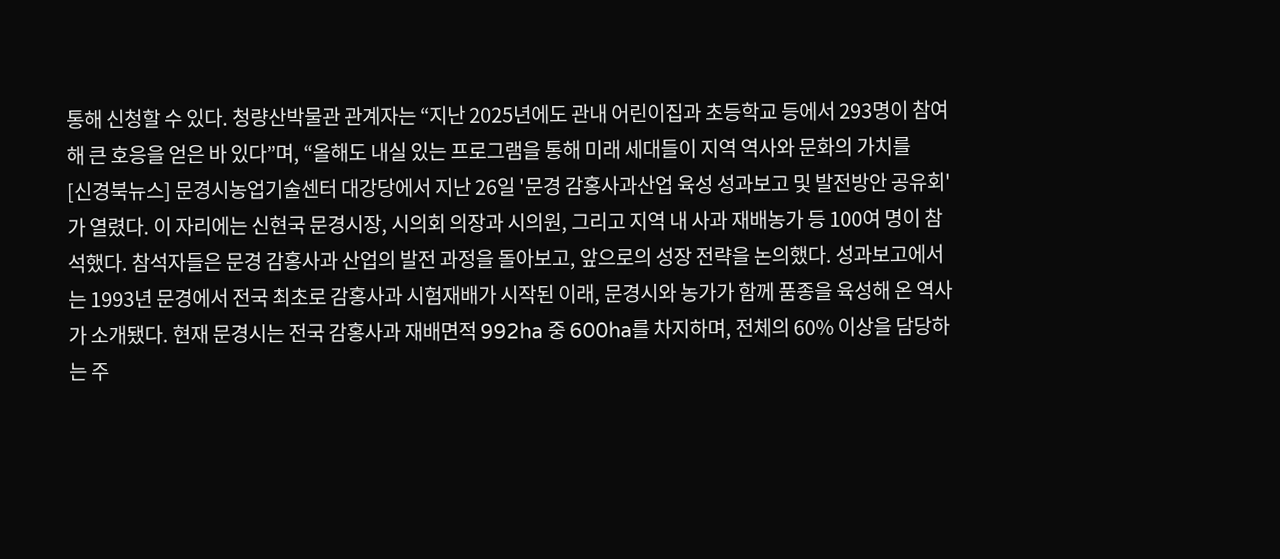통해 신청할 수 있다. 청량산박물관 관계자는 “지난 2025년에도 관내 어린이집과 초등학교 등에서 293명이 참여해 큰 호응을 얻은 바 있다”며, “올해도 내실 있는 프로그램을 통해 미래 세대들이 지역 역사와 문화의 가치를
[신경북뉴스] 문경시농업기술센터 대강당에서 지난 26일 '문경 감홍사과산업 육성 성과보고 및 발전방안 공유회'가 열렸다. 이 자리에는 신현국 문경시장, 시의회 의장과 시의원, 그리고 지역 내 사과 재배농가 등 100여 명이 참석했다. 참석자들은 문경 감홍사과 산업의 발전 과정을 돌아보고, 앞으로의 성장 전략을 논의했다. 성과보고에서는 1993년 문경에서 전국 최초로 감홍사과 시험재배가 시작된 이래, 문경시와 농가가 함께 품종을 육성해 온 역사가 소개됐다. 현재 문경시는 전국 감홍사과 재배면적 992ha 중 600ha를 차지하며, 전체의 60% 이상을 담당하는 주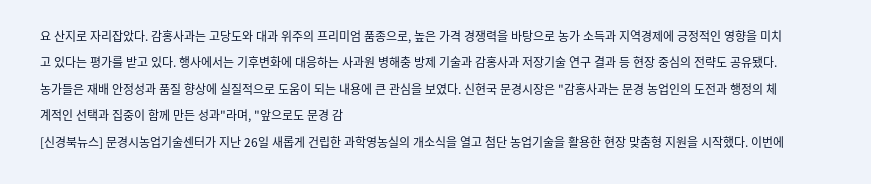요 산지로 자리잡았다. 감홍사과는 고당도와 대과 위주의 프리미엄 품종으로, 높은 가격 경쟁력을 바탕으로 농가 소득과 지역경제에 긍정적인 영향을 미치고 있다는 평가를 받고 있다. 행사에서는 기후변화에 대응하는 사과원 병해충 방제 기술과 감홍사과 저장기술 연구 결과 등 현장 중심의 전략도 공유됐다. 농가들은 재배 안정성과 품질 향상에 실질적으로 도움이 되는 내용에 큰 관심을 보였다. 신현국 문경시장은 "감홍사과는 문경 농업인의 도전과 행정의 체계적인 선택과 집중이 함께 만든 성과"라며, "앞으로도 문경 감
[신경북뉴스] 문경시농업기술센터가 지난 26일 새롭게 건립한 과학영농실의 개소식을 열고 첨단 농업기술을 활용한 현장 맞춤형 지원을 시작했다. 이번에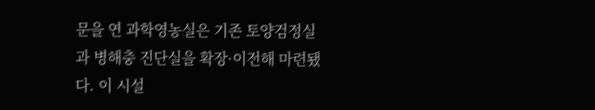문을 연 과학영농실은 기존 토양검정실과 병해충 진단실을 확장·이전해 마련됐다. 이 시설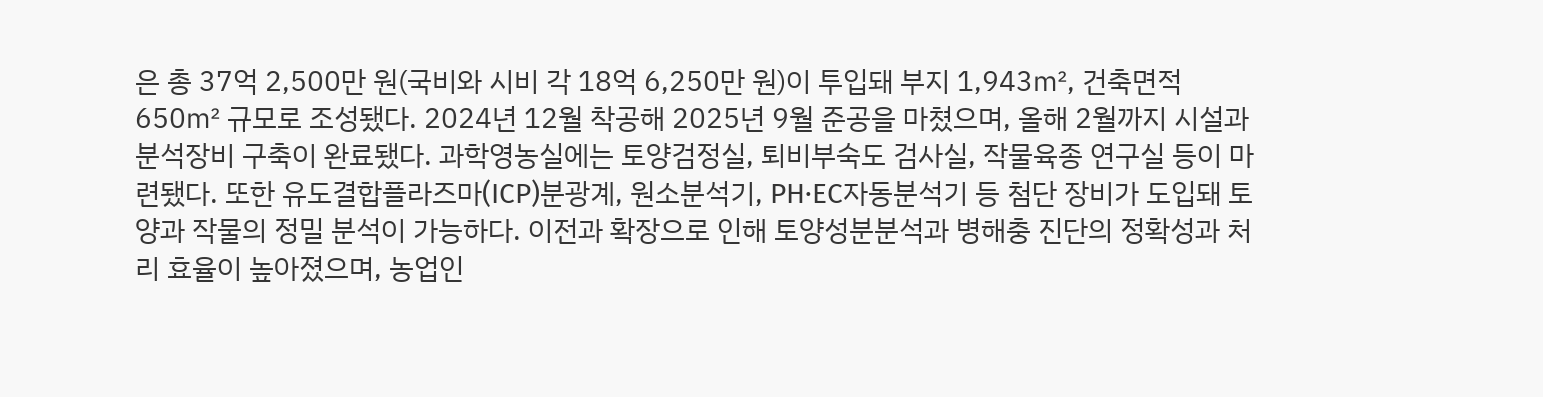은 총 37억 2,500만 원(국비와 시비 각 18억 6,250만 원)이 투입돼 부지 1,943㎡, 건축면적 650㎡ 규모로 조성됐다. 2024년 12월 착공해 2025년 9월 준공을 마쳤으며, 올해 2월까지 시설과 분석장비 구축이 완료됐다. 과학영농실에는 토양검정실, 퇴비부숙도 검사실, 작물육종 연구실 등이 마련됐다. 또한 유도결합플라즈마(ICP)분광계, 원소분석기, PH·EC자동분석기 등 첨단 장비가 도입돼 토양과 작물의 정밀 분석이 가능하다. 이전과 확장으로 인해 토양성분분석과 병해충 진단의 정확성과 처리 효율이 높아졌으며, 농업인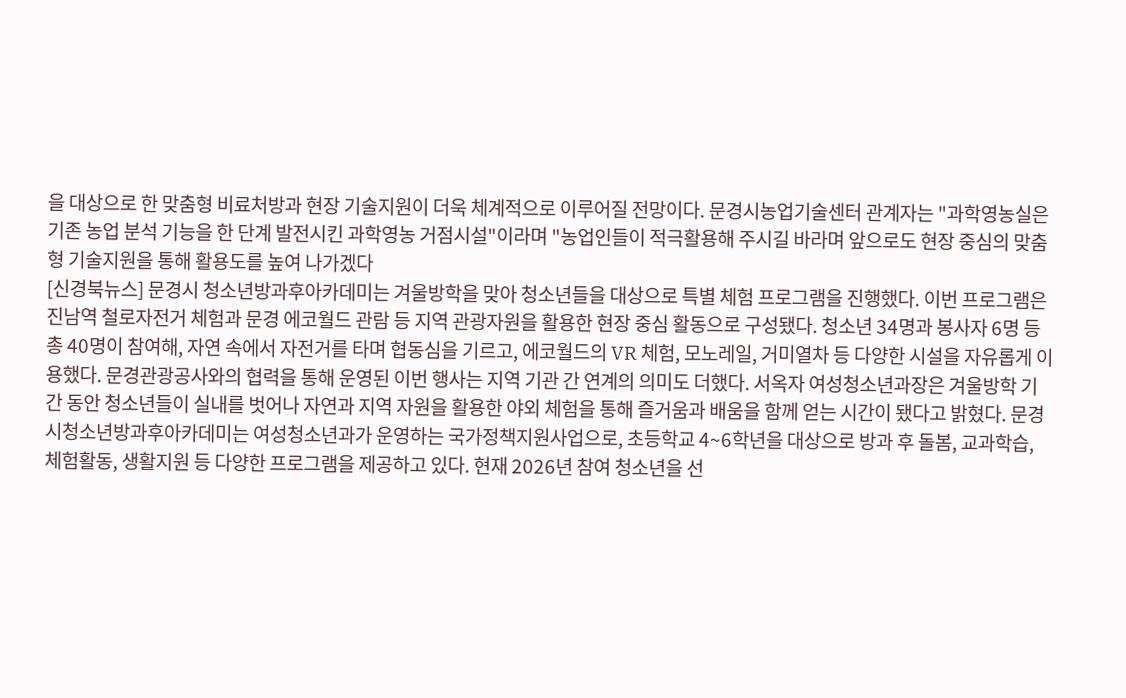을 대상으로 한 맞춤형 비료처방과 현장 기술지원이 더욱 체계적으로 이루어질 전망이다. 문경시농업기술센터 관계자는 "과학영농실은 기존 농업 분석 기능을 한 단계 발전시킨 과학영농 거점시설"이라며 "농업인들이 적극활용해 주시길 바라며 앞으로도 현장 중심의 맞춤형 기술지원을 통해 활용도를 높여 나가겠다
[신경북뉴스] 문경시 청소년방과후아카데미는 겨울방학을 맞아 청소년들을 대상으로 특별 체험 프로그램을 진행했다. 이번 프로그램은 진남역 철로자전거 체험과 문경 에코월드 관람 등 지역 관광자원을 활용한 현장 중심 활동으로 구성됐다. 청소년 34명과 봉사자 6명 등 총 40명이 참여해, 자연 속에서 자전거를 타며 협동심을 기르고, 에코월드의 VR 체험, 모노레일, 거미열차 등 다양한 시설을 자유롭게 이용했다. 문경관광공사와의 협력을 통해 운영된 이번 행사는 지역 기관 간 연계의 의미도 더했다. 서옥자 여성청소년과장은 겨울방학 기간 동안 청소년들이 실내를 벗어나 자연과 지역 자원을 활용한 야외 체험을 통해 즐거움과 배움을 함께 얻는 시간이 됐다고 밝혔다. 문경시청소년방과후아카데미는 여성청소년과가 운영하는 국가정책지원사업으로, 초등학교 4~6학년을 대상으로 방과 후 돌봄, 교과학습, 체험활동, 생활지원 등 다양한 프로그램을 제공하고 있다. 현재 2026년 참여 청소년을 선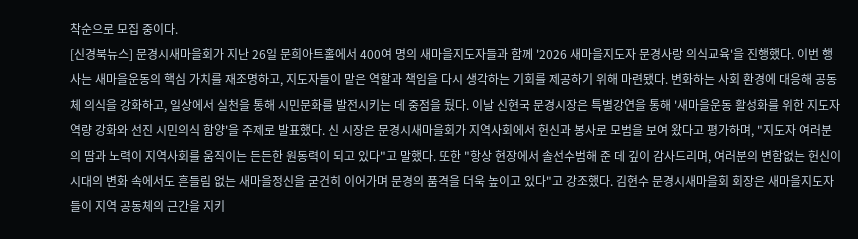착순으로 모집 중이다.
[신경북뉴스] 문경시새마을회가 지난 26일 문희아트홀에서 400여 명의 새마을지도자들과 함께 '2026 새마을지도자 문경사랑 의식교육'을 진행했다. 이번 행사는 새마을운동의 핵심 가치를 재조명하고, 지도자들이 맡은 역할과 책임을 다시 생각하는 기회를 제공하기 위해 마련됐다. 변화하는 사회 환경에 대응해 공동체 의식을 강화하고, 일상에서 실천을 통해 시민문화를 발전시키는 데 중점을 뒀다. 이날 신현국 문경시장은 특별강연을 통해 '새마을운동 활성화를 위한 지도자 역량 강화와 선진 시민의식 함양'을 주제로 발표했다. 신 시장은 문경시새마을회가 지역사회에서 헌신과 봉사로 모범을 보여 왔다고 평가하며, "지도자 여러분의 땀과 노력이 지역사회를 움직이는 든든한 원동력이 되고 있다"고 말했다. 또한 "항상 현장에서 솔선수범해 준 데 깊이 감사드리며, 여러분의 변함없는 헌신이 시대의 변화 속에서도 흔들림 없는 새마을정신을 굳건히 이어가며 문경의 품격을 더욱 높이고 있다"고 강조했다. 김현수 문경시새마을회 회장은 새마을지도자들이 지역 공동체의 근간을 지키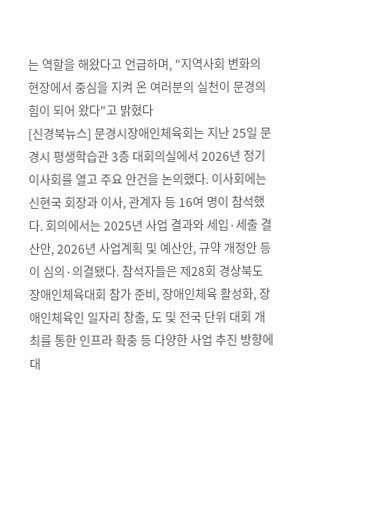는 역할을 해왔다고 언급하며, "지역사회 변화의 현장에서 중심을 지켜 온 여러분의 실천이 문경의 힘이 되어 왔다"고 밝혔다
[신경북뉴스] 문경시장애인체육회는 지난 25일 문경시 평생학습관 3층 대회의실에서 2026년 정기이사회를 열고 주요 안건을 논의했다. 이사회에는 신현국 회장과 이사, 관계자 등 16여 명이 참석했다. 회의에서는 2025년 사업 결과와 세입·세출 결산안, 2026년 사업계획 및 예산안, 규약 개정안 등이 심의·의결됐다. 참석자들은 제28회 경상북도 장애인체육대회 참가 준비, 장애인체육 활성화, 장애인체육인 일자리 창출, 도 및 전국 단위 대회 개최를 통한 인프라 확충 등 다양한 사업 추진 방향에 대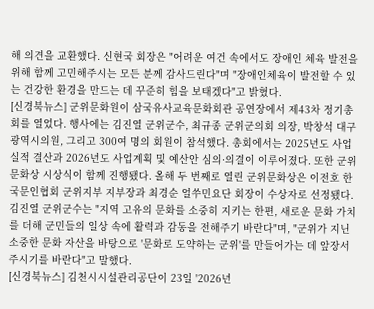해 의견을 교환했다. 신현국 회장은 "어려운 여건 속에서도 장애인 체육 발전을 위해 함께 고민해주시는 모든 분께 감사드린다"며 "장애인체육이 발전할 수 있는 건강한 환경을 만드는 데 꾸준히 힘을 보태겠다"고 밝혔다.
[신경북뉴스] 군위문화원이 삼국유사교육문화회관 공연장에서 제43차 정기총회를 열었다. 행사에는 김진열 군위군수, 최규종 군위군의회 의장, 박창석 대구광역시의원, 그리고 300여 명의 회원이 참석했다. 총회에서는 2025년도 사업실적 결산과 2026년도 사업계획 및 예산안 심의·의결이 이루어졌다. 또한 군위문화상 시상식이 함께 진행됐다. 올해 두 번째로 열린 군위문화상은 이전호 한국문인협회 군위지부 지부장과 최경순 얼쑤민요단 회장이 수상자로 선정됐다. 김진열 군위군수는 "지역 고유의 문화를 소중히 지키는 한편, 새로운 문화 가치를 더해 군민들의 일상 속에 활력과 감동을 전해주기 바란다"며, "군위가 지닌 소중한 문화 자산을 바탕으로 '문화로 도약하는 군위'를 만들어가는 데 앞장서 주시기를 바란다"고 말했다.
[신경북뉴스] 김천시시설관리공단이 23일 '2026년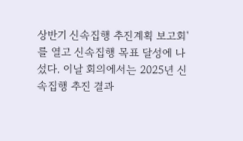상반기 신속집행 추진계획 보고회'를 열고 신속집행 목표 달성에 나섰다. 이날 회의에서는 2025년 신속집행 추진 결과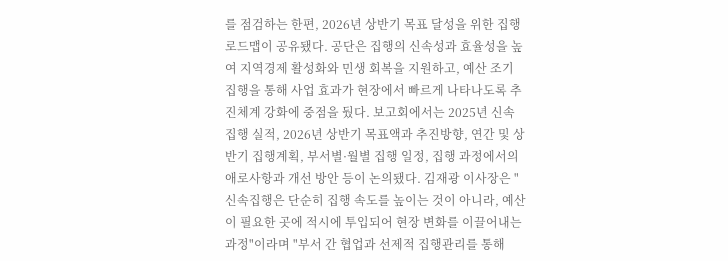를 점검하는 한편, 2026년 상반기 목표 달성을 위한 집행 로드맵이 공유됐다. 공단은 집행의 신속성과 효율성을 높여 지역경제 활성화와 민생 회복을 지원하고, 예산 조기 집행을 통해 사업 효과가 현장에서 빠르게 나타나도록 추진체계 강화에 중점을 뒀다. 보고회에서는 2025년 신속집행 실적, 2026년 상반기 목표액과 추진방향, 연간 및 상반기 집행계획, 부서별·월별 집행 일정, 집행 과정에서의 애로사항과 개선 방안 등이 논의됐다. 김재광 이사장은 "신속집행은 단순히 집행 속도를 높이는 것이 아니라, 예산이 필요한 곳에 적시에 투입되어 현장 변화를 이끌어내는 과정"이라며 "부서 간 협업과 선제적 집행관리를 통해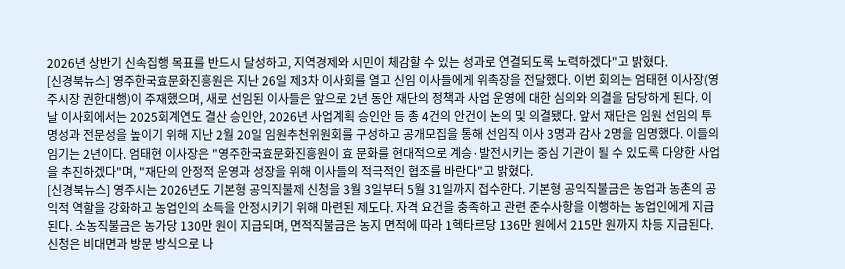2026년 상반기 신속집행 목표를 반드시 달성하고, 지역경제와 시민이 체감할 수 있는 성과로 연결되도록 노력하겠다"고 밝혔다.
[신경북뉴스] 영주한국효문화진흥원은 지난 26일 제3차 이사회를 열고 신임 이사들에게 위촉장을 전달했다. 이번 회의는 엄태현 이사장(영주시장 권한대행)이 주재했으며, 새로 선임된 이사들은 앞으로 2년 동안 재단의 정책과 사업 운영에 대한 심의와 의결을 담당하게 된다. 이날 이사회에서는 2025회계연도 결산 승인안, 2026년 사업계획 승인안 등 총 4건의 안건이 논의 및 의결됐다. 앞서 재단은 임원 선임의 투명성과 전문성을 높이기 위해 지난 2월 20일 임원추천위원회를 구성하고 공개모집을 통해 선임직 이사 3명과 감사 2명을 임명했다. 이들의 임기는 2년이다. 엄태현 이사장은 "영주한국효문화진흥원이 효 문화를 현대적으로 계승·발전시키는 중심 기관이 될 수 있도록 다양한 사업을 추진하겠다"며, "재단의 안정적 운영과 성장을 위해 이사들의 적극적인 협조를 바란다"고 밝혔다.
[신경북뉴스] 영주시는 2026년도 기본형 공익직불제 신청을 3월 3일부터 5월 31일까지 접수한다. 기본형 공익직불금은 농업과 농촌의 공익적 역할을 강화하고 농업인의 소득을 안정시키기 위해 마련된 제도다. 자격 요건을 충족하고 관련 준수사항을 이행하는 농업인에게 지급된다. 소농직불금은 농가당 130만 원이 지급되며, 면적직불금은 농지 면적에 따라 1헥타르당 136만 원에서 215만 원까지 차등 지급된다. 신청은 비대면과 방문 방식으로 나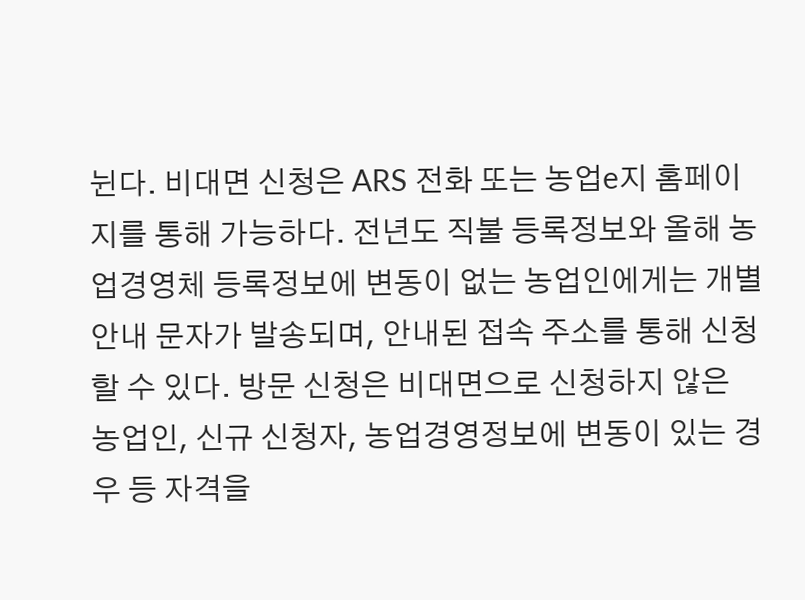뉜다. 비대면 신청은 ARS 전화 또는 농업e지 홈페이지를 통해 가능하다. 전년도 직불 등록정보와 올해 농업경영체 등록정보에 변동이 없는 농업인에게는 개별 안내 문자가 발송되며, 안내된 접속 주소를 통해 신청할 수 있다. 방문 신청은 비대면으로 신청하지 않은 농업인, 신규 신청자, 농업경영정보에 변동이 있는 경우 등 자격을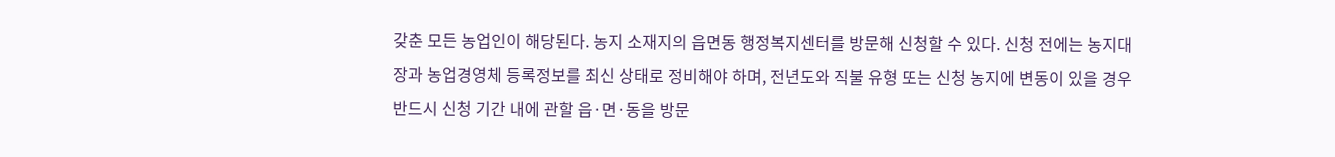갖춘 모든 농업인이 해당된다. 농지 소재지의 읍면동 행정복지센터를 방문해 신청할 수 있다. 신청 전에는 농지대장과 농업경영체 등록정보를 최신 상태로 정비해야 하며, 전년도와 직불 유형 또는 신청 농지에 변동이 있을 경우 반드시 신청 기간 내에 관할 읍·면·동을 방문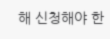해 신청해야 한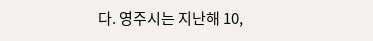다. 영주시는 지난해 10,